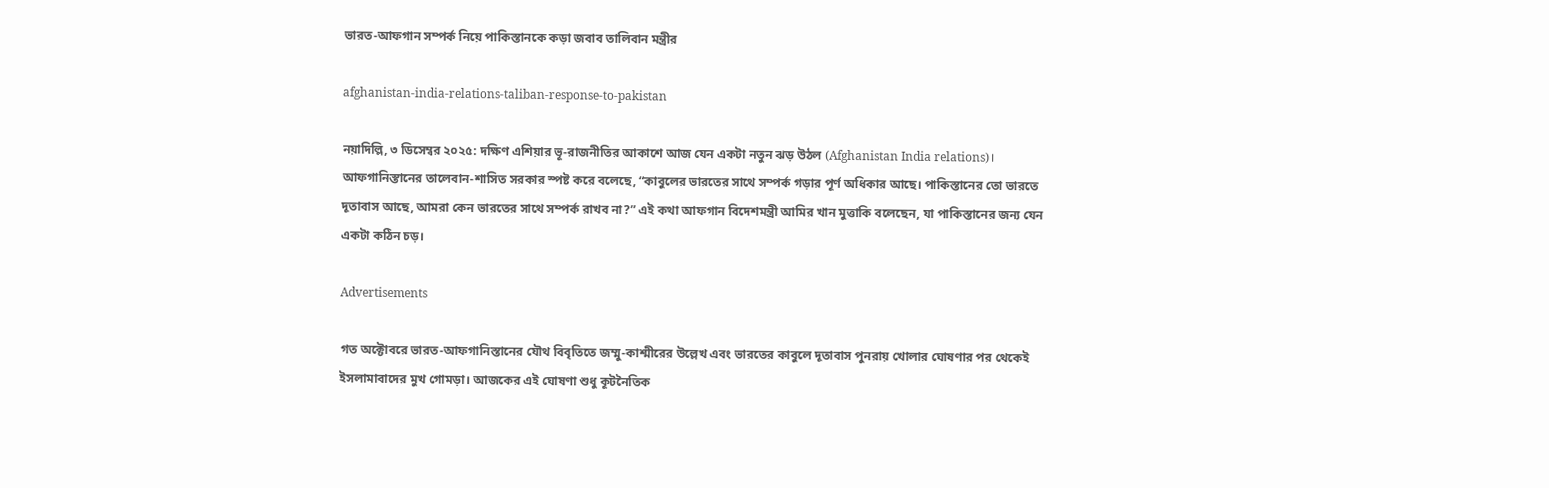ভারত-আফগান সম্পর্ক নিয়ে পাকিস্তানকে কড়া জবাব তালিবান মন্ত্রীর

afghanistan-india-relations-taliban-response-to-pakistan

নয়াদিল্লি, ৩ ডিসেম্বর ২০২৫: দক্ষিণ এশিয়ার ভূ-রাজনীতির আকাশে আজ যেন একটা নতুন ঝড় উঠল (Afghanistan India relations)। আফগানিস্তানের তালেবান-শাসিত সরকার স্পষ্ট করে বলেছে, “কাবুলের ভারতের সাথে সম্পর্ক গড়ার পূর্ণ অধিকার আছে। পাকিস্তানের তো ভারতে দূতাবাস আছে, আমরা কেন ভারতের সাথে সম্পর্ক রাখব না?” এই কথা আফগান বিদেশমন্ত্রী আমির খান মুত্তাকি বলেছেন, যা পাকিস্তানের জন্য যেন একটা কঠিন চড়।

Advertisements

গত অক্টোবরে ভারত-আফগানিস্তানের যৌথ বিবৃতিতে জম্মু-কাশ্মীরের উল্লেখ এবং ভারতের কাবুলে দূতাবাস পুনরায় খোলার ঘোষণার পর থেকেই ইসলামাবাদের মুখ গোমড়া। আজকের এই ঘোষণা শুধু কূটনৈতিক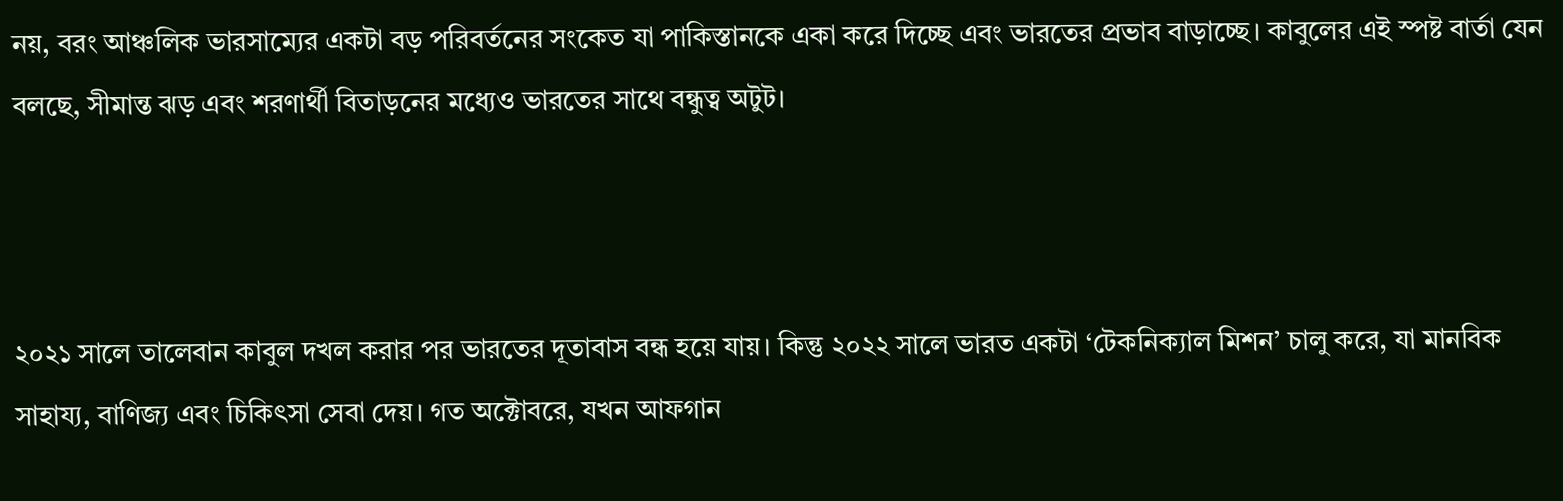নয়, বরং আঞ্চলিক ভারসাম্যের একটা বড় পরিবর্তনের সংকেত যা পাকিস্তানকে একা করে দিচ্ছে এবং ভারতের প্রভাব বাড়াচ্ছে। কাবুলের এই স্পষ্ট বার্তা যেন বলছে, সীমান্ত ঝড় এবং শরণার্থী বিতাড়নের মধ্যেও ভারতের সাথে বন্ধুত্ব অটুট।



২০২১ সালে তালেবান কাবুল দখল করার পর ভারতের দূতাবাস বন্ধ হয়ে যায়। কিন্তু ২০২২ সালে ভারত একটা ‘টেকনিক্যাল মিশন’ চালু করে, যা মানবিক সাহায্য, বাণিজ্য এবং চিকিৎসা সেবা দেয়। গত অক্টোবরে, যখন আফগান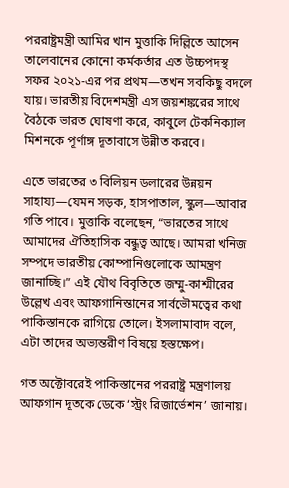পররাষ্ট্রমন্ত্রী আমির খান মুত্তাকি দিল্লিতে আসেন তালেবানের কোনো কর্মকর্তার এত উচ্চপদস্থ সফর ২০২১-এর পর প্রথম—তখন সবকিছু বদলে যায়। ভারতীয় বিদেশমন্ত্রী এস জয়শঙ্করের সাথে বৈঠকে ভারত ঘোষণা করে, কাবুলে টেকনিক্যাল মিশনকে পূর্ণাঙ্গ দূতাবাসে উন্নীত করবে।

এতে ভারতের ৩ বিলিয়ন ডলারের উন্নয়ন সাহায্য—যেমন সড়ক, হাসপাতাল, স্কুল—আবার গতি পাবে। মুত্তাকি বলেছেন, “ভারতের সাথে আমাদের ঐতিহাসিক বন্ধুত্ব আছে। আমরা খনিজ সম্পদে ভারতীয় কোম্পানিগুলোকে আমন্ত্রণ জানাচ্ছি।” এই যৌথ বিবৃতিতে জম্মু-কাশ্মীরের উল্লেখ এবং আফগানিস্তানের সার্বভৌমত্বের কথা পাকিস্তানকে রাগিয়ে তোলে। ইসলামাবাদ বলে, এটা তাদের অভ্যন্তরীণ বিষয়ে হস্তক্ষেপ।

গত অক্টোবরেই পাকিস্তানের পররাষ্ট্র মন্ত্রণালয় আফগান দূতকে ডেকে ‘স্ট্রং রিজার্ভেশন’ জানায়।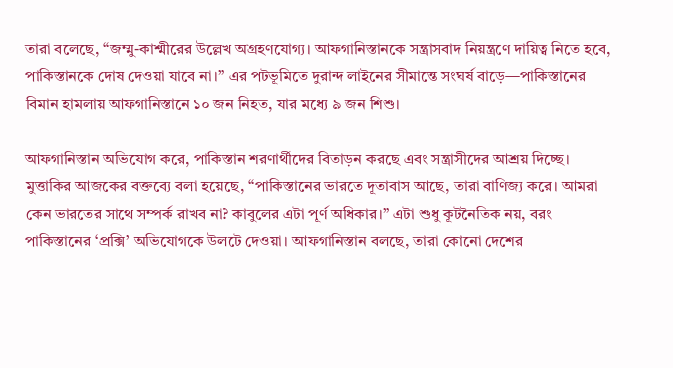তারা বলেছে, “জম্মু-কাশ্মীরের উল্লেখ অগ্রহণযোগ্য। আফগানিস্তানকে সন্ত্রাসবাদ নিয়ন্ত্রণে দায়িত্ব নিতে হবে, পাকিস্তানকে দোষ দেওয়া যাবে না।” এর পটভূমিতে দুরান্দ লাইনের সীমান্তে সংঘর্ষ বাড়ে—পাকিস্তানের বিমান হামলায় আফগানিস্তানে ১০ জন নিহত, যার মধ্যে ৯ জন শিশু।

আফগানিস্তান অভিযোগ করে, পাকিস্তান শরণার্থীদের বিতাড়ন করছে এবং সন্ত্রাসীদের আশ্রয় দিচ্ছে। মুত্তাকির আজকের বক্তব্যে বলা হয়েছে, “পাকিস্তানের ভারতে দূতাবাস আছে, তারা বাণিজ্য করে। আমরা কেন ভারতের সাথে সম্পর্ক রাখব না? কাবুলের এটা পূর্ণ অধিকার।” এটা শুধু কূটনৈতিক নয়, বরং পাকিস্তানের ‘প্রক্সি’ অভিযোগকে উলটে দেওয়া। আফগানিস্তান বলছে, তারা কোনো দেশের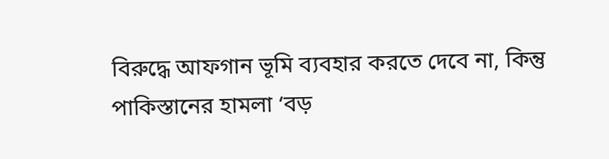বিরুদ্ধে আফগান ভূমি ব্যবহার করতে দেবে না, কিন্তু পাকিস্তানের হামলা ‘বড়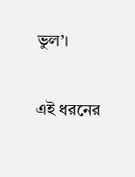ভুল’।

এই ধরনের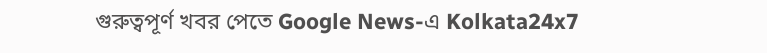গুরুত্বপূর্ণ খবর পেতে Google News-এ Kolkata24x7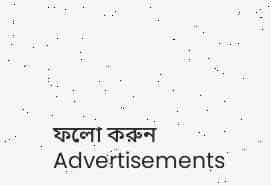ফলো করুন
Advertisements